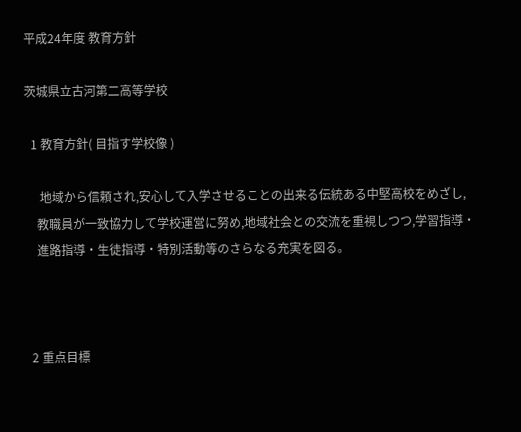平成24年度 教育方針

茨城県立古河第二高等学校

  1 教育方針( 目指す学校像 )

     地域から信頼され,安心して入学させることの出来る伝統ある中堅高校をめざし,
    教職員が一致協力して学校運営に努め,地域社会との交流を重視しつつ,学習指導・
    進路指導・生徒指導・特別活動等のさらなる充実を図る。



  2 重点目標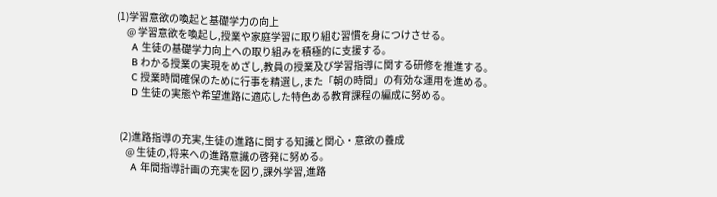(1)学習意欲の喚起と基礎学力の向上
     @ 学習意欲を喚起し,授業や家庭学習に取り組む習慣を身につけさせる。
     A 生徒の基礎学力向上への取り組みを積極的に支援する。
     B わかる授業の実現をめざし,教員の授業及び学習指導に関する研修を推進する。
     C 授業時間確保のために行事を精選し,また「朝の時間」の有効な運用を進める。
     D 生徒の実態や希望進路に適応した特色ある教育課程の編成に努める。


  (2)進路指導の充実,生徒の進路に関する知識と関心・意欲の養成
     @ 生徒の,将来への進路意識の啓発に努める。
     A 年間指導計画の充実を図り,課外学習,進路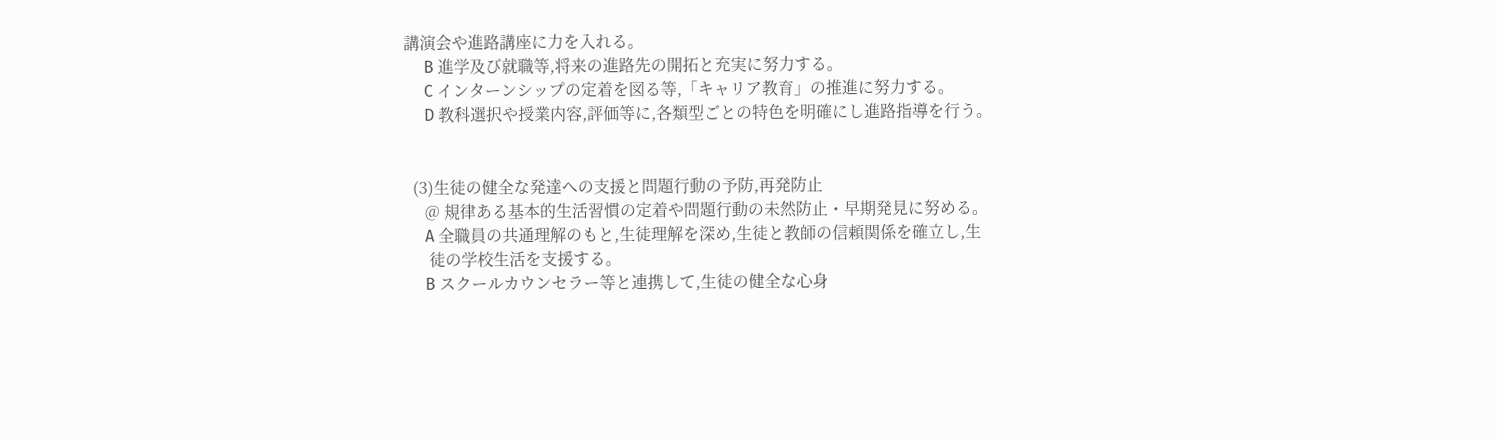講演会や進路講座に力を入れる。
     B 進学及び就職等,将来の進路先の開拓と充実に努力する。
     C インターンシップの定着を図る等,「キャリア教育」の推進に努力する。
     D 教科選択や授業内容,評価等に,各類型ごとの特色を明確にし進路指導を行う。


  (3)生徒の健全な発達への支援と問題行動の予防,再発防止
     @ 規律ある基本的生活習慣の定着や問題行動の未然防止・早期発見に努める。
     A 全職員の共通理解のもと,生徒理解を深め,生徒と教師の信頼関係を確立し,生
      徒の学校生活を支援する。
     B スクールカウンセラー等と連携して,生徒の健全な心身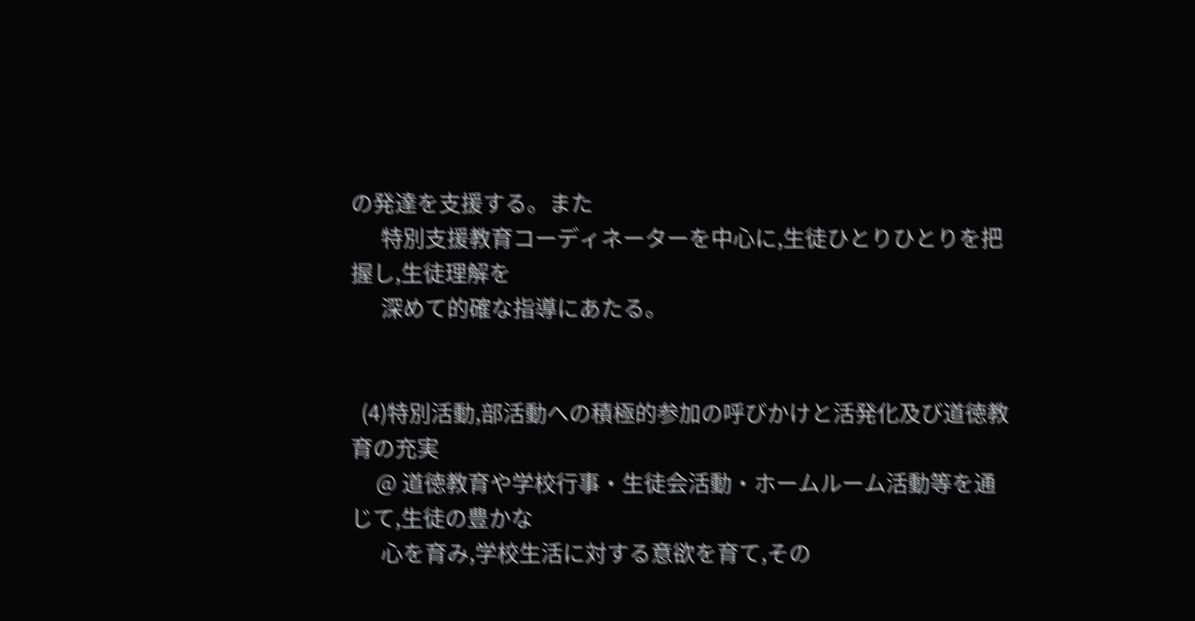の発達を支援する。また
      特別支援教育コーディネーターを中心に,生徒ひとりひとりを把握し,生徒理解を
      深めて的確な指導にあたる。


  (4)特別活動,部活動への積極的参加の呼びかけと活発化及び道徳教育の充実
     @ 道徳教育や学校行事・生徒会活動・ホームルーム活動等を通じて,生徒の豊かな
      心を育み,学校生活に対する意欲を育て,その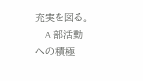充実を図る。
     A 部活動への積極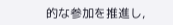的な参加を推進し,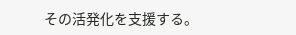その活発化を支援する。